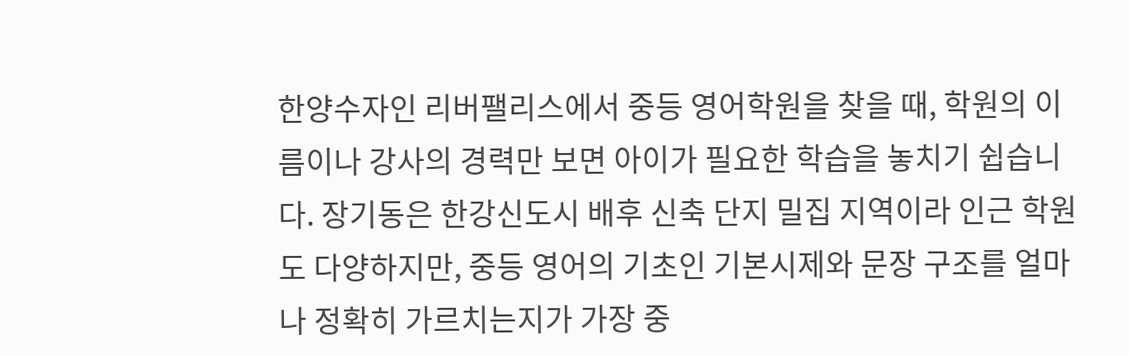한양수자인 리버팰리스에서 중등 영어학원을 찾을 때, 학원의 이름이나 강사의 경력만 보면 아이가 필요한 학습을 놓치기 쉽습니다. 장기동은 한강신도시 배후 신축 단지 밀집 지역이라 인근 학원도 다양하지만, 중등 영어의 기초인 기본시제와 문장 구조를 얼마나 정확히 가르치는지가 가장 중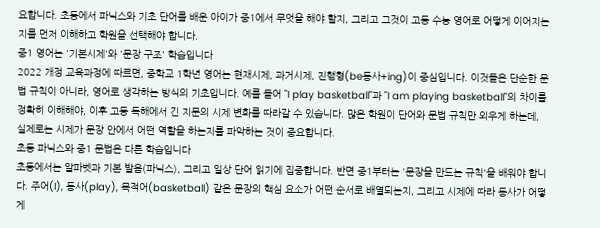요합니다. 초등에서 파닉스와 기초 단어를 배운 아이가 중1에서 무엇을 해야 할지, 그리고 그것이 고등 수능 영어로 어떻게 이어지는지를 먼저 이해하고 학원을 선택해야 합니다.
중1 영어는 '기본시제'와 '문장 구조' 학습입니다
2022 개정 교육과정에 따르면, 중학교 1학년 영어는 현재시제, 과거시제, 진행형(be동사+ing)이 중심입니다. 이것들은 단순한 문법 규칙이 아니라, 영어로 생각하는 방식의 기초입니다. 예를 들어 "I play basketball"과 "I am playing basketball"의 차이를 정확히 이해해야, 이후 고등 독해에서 긴 지문의 시제 변화를 따라갈 수 있습니다. 많은 학원이 단어와 문법 규칙만 외우게 하는데, 실제로는 시제가 문장 안에서 어떤 역할을 하는지를 파악하는 것이 중요합니다.
초등 파닉스와 중1 문법은 다른 학습입니다
초등에서는 알파벳과 기본 발음(파닉스), 그리고 일상 단어 읽기에 집중합니다. 반면 중1부터는 '문장을 만드는 규칙'을 배워야 합니다. 주어(I), 동사(play), 목적어(basketball) 같은 문장의 핵심 요소가 어떤 순서로 배열되는지, 그리고 시제에 따라 동사가 어떻게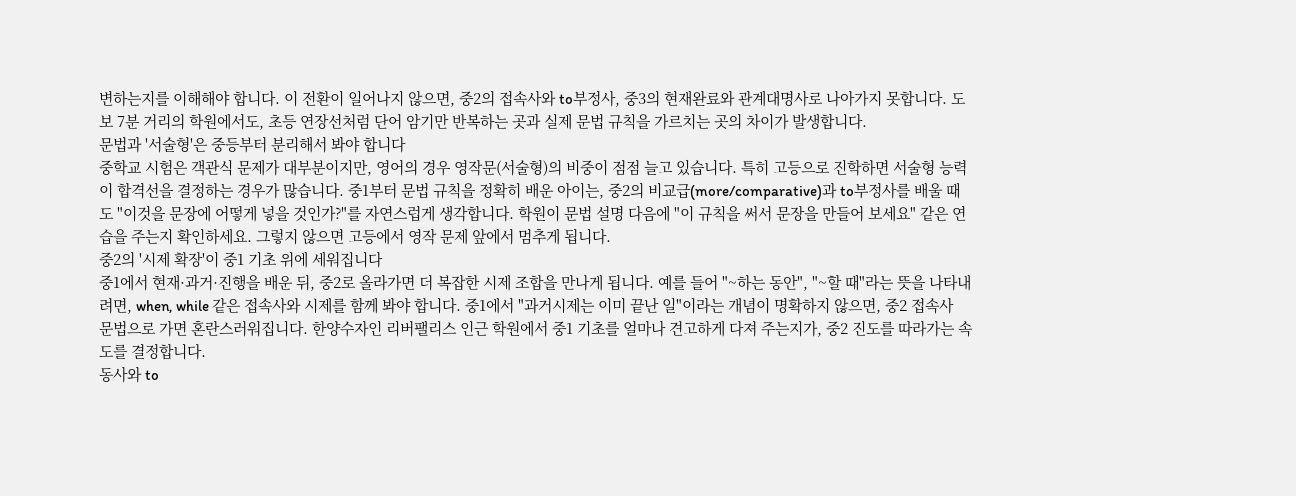변하는지를 이해해야 합니다. 이 전환이 일어나지 않으면, 중2의 접속사와 to부정사, 중3의 현재완료와 관계대명사로 나아가지 못합니다. 도보 7분 거리의 학원에서도, 초등 연장선처럼 단어 암기만 반복하는 곳과 실제 문법 규칙을 가르치는 곳의 차이가 발생합니다.
문법과 '서술형'은 중등부터 분리해서 봐야 합니다
중학교 시험은 객관식 문제가 대부분이지만, 영어의 경우 영작문(서술형)의 비중이 점점 늘고 있습니다. 특히 고등으로 진학하면 서술형 능력이 합격선을 결정하는 경우가 많습니다. 중1부터 문법 규칙을 정확히 배운 아이는, 중2의 비교급(more/comparative)과 to부정사를 배울 때도 "이것을 문장에 어떻게 넣을 것인가?"를 자연스럽게 생각합니다. 학원이 문법 설명 다음에 "이 규칙을 써서 문장을 만들어 보세요" 같은 연습을 주는지 확인하세요. 그렇지 않으면 고등에서 영작 문제 앞에서 멈추게 됩니다.
중2의 '시제 확장'이 중1 기초 위에 세워집니다
중1에서 현재·과거·진행을 배운 뒤, 중2로 올라가면 더 복잡한 시제 조합을 만나게 됩니다. 예를 들어 "~하는 동안", "~할 때"라는 뜻을 나타내려면, when, while 같은 접속사와 시제를 함께 봐야 합니다. 중1에서 "과거시제는 이미 끝난 일"이라는 개념이 명확하지 않으면, 중2 접속사 문법으로 가면 혼란스러워집니다. 한양수자인 리버팰리스 인근 학원에서 중1 기초를 얼마나 견고하게 다져 주는지가, 중2 진도를 따라가는 속도를 결정합니다.
동사와 to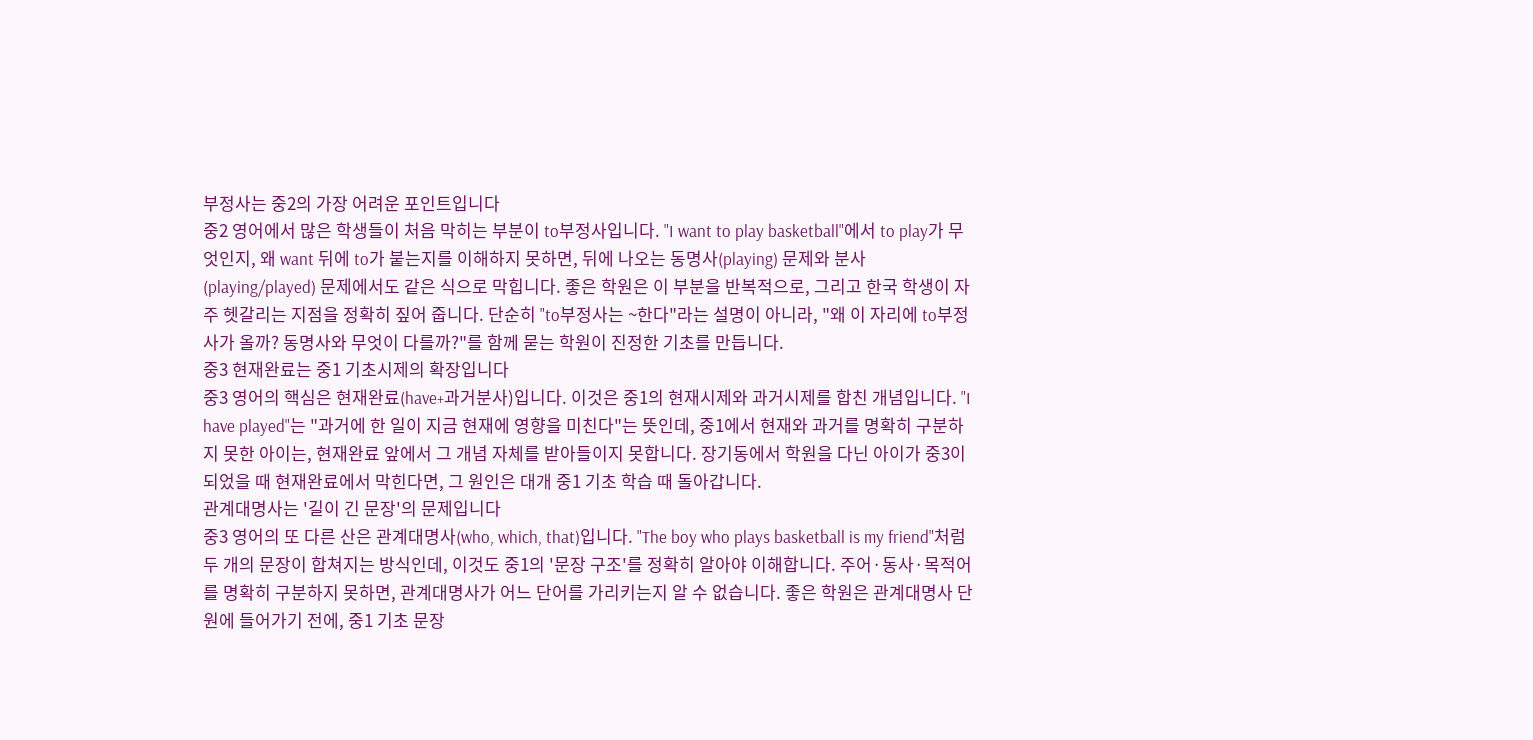부정사는 중2의 가장 어려운 포인트입니다
중2 영어에서 많은 학생들이 처음 막히는 부분이 to부정사입니다. "I want to play basketball"에서 to play가 무엇인지, 왜 want 뒤에 to가 붙는지를 이해하지 못하면, 뒤에 나오는 동명사(playing) 문제와 분사(playing/played) 문제에서도 같은 식으로 막힙니다. 좋은 학원은 이 부분을 반복적으로, 그리고 한국 학생이 자주 헷갈리는 지점을 정확히 짚어 줍니다. 단순히 "to부정사는 ~한다"라는 설명이 아니라, "왜 이 자리에 to부정사가 올까? 동명사와 무엇이 다를까?"를 함께 묻는 학원이 진정한 기초를 만듭니다.
중3 현재완료는 중1 기초시제의 확장입니다
중3 영어의 핵심은 현재완료(have+과거분사)입니다. 이것은 중1의 현재시제와 과거시제를 합친 개념입니다. "I have played"는 "과거에 한 일이 지금 현재에 영향을 미친다"는 뜻인데, 중1에서 현재와 과거를 명확히 구분하지 못한 아이는, 현재완료 앞에서 그 개념 자체를 받아들이지 못합니다. 장기동에서 학원을 다닌 아이가 중3이 되었을 때 현재완료에서 막힌다면, 그 원인은 대개 중1 기초 학습 때 돌아갑니다.
관계대명사는 '길이 긴 문장'의 문제입니다
중3 영어의 또 다른 산은 관계대명사(who, which, that)입니다. "The boy who plays basketball is my friend"처럼 두 개의 문장이 합쳐지는 방식인데, 이것도 중1의 '문장 구조'를 정확히 알아야 이해합니다. 주어·동사·목적어를 명확히 구분하지 못하면, 관계대명사가 어느 단어를 가리키는지 알 수 없습니다. 좋은 학원은 관계대명사 단원에 들어가기 전에, 중1 기초 문장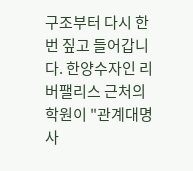구조부터 다시 한 번 짚고 들어갑니다. 한양수자인 리버팰리스 근처의 학원이 "관계대명사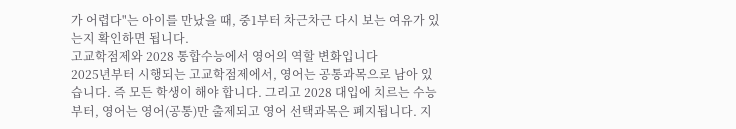가 어렵다"는 아이를 만났을 때, 중1부터 차근차근 다시 보는 여유가 있는지 확인하면 됩니다.
고교학점제와 2028 통합수능에서 영어의 역할 변화입니다
2025년부터 시행되는 고교학점제에서, 영어는 공통과목으로 남아 있습니다. 즉 모든 학생이 해야 합니다. 그리고 2028 대입에 치르는 수능부터, 영어는 영어(공통)만 출제되고 영어 선택과목은 폐지됩니다. 지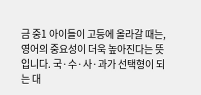금 중1 아이들이 고등에 올라갈 때는, 영어의 중요성이 더욱 높아진다는 뜻입니다. 국·수·사·과가 선택형이 되는 대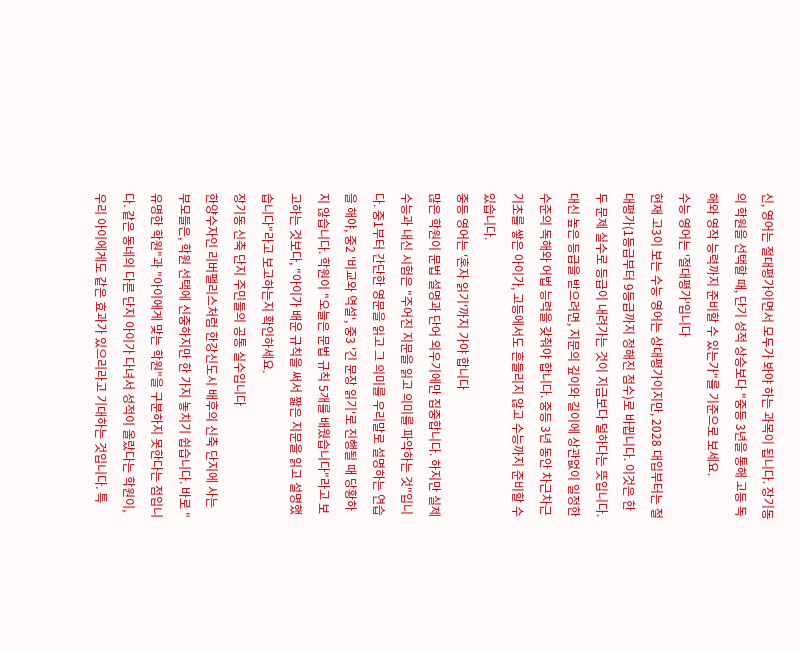신, 영어는 절대평가이면서 모두가 봐야 하는 과목이 됩니다. 장기동의 학원을 선택할 때, 단기 성적 상승보다 "중등 3년을 통해 고등 독해와 영작 능력까지 준비할 수 있는가"를 기준으로 보세요.
수능 영어는 '절대평가'입니다
현재 고3이 보는 수능 영어는 상대평가이지만, 2028 대입부터는 절대평가(1등급부터 9등급까지 정해진 점수)로 바뀝니다. 이것은 한두 문제 실수로 등급이 내려가는 것이 지금보다 덜하다는 뜻입니다. 대신 높은 등급을 받으려면, 지문의 깊이와 길이에 상관없이 일정한 수준의 독해와 어법 능력을 갖춰야 합니다. 중등 3년 동안 차근차근 기초를 쌓은 아이가, 고등에서도 흔들리지 않고 수능까지 준비할 수 있습니다.
중등 영어는 '혼자 읽기'까지 가야 합니다
많은 학원이 문법 설명과 단어 외우기에만 집중합니다. 하지만 실제 수능과 내신 시험은 "주어진 지문을 읽고 의미를 파악하는 것"입니다. 중1부터 간단한 영문을 읽고 그 의미를 우리말로 설명하는 연습을 해야, 중2 '비교와 역설', 중3 '긴 문장 읽기'로 진행될 때 당황하지 않습니다. 학원이 "오늘은 문법 규칙 5개를 배웠습니다"라고 보고하는 것보다, "아이가 배운 규칙을 써서 짧은 지문을 읽고 설명했습니다"라고 보고하는지 확인하세요.
장기동 신축 단지 주민들의 공통 실수입니다
한양수자인 리버팰리스처럼 한강신도시 배후의 신축 단지에 사는 부모들은, 학원 선택에 신중하지만 한 가지 놓치기 쉽습니다. 바로 "유명한 학원"과 "아이에게 맞는 학원"을 구분하지 못한다는 점입니다. 같은 동네의 다른 단지 아이가 다녀서 성적이 올랐다는 학원이, 우리 아이에게도 같은 효과가 있으리라고 기대하는 것입니다. 특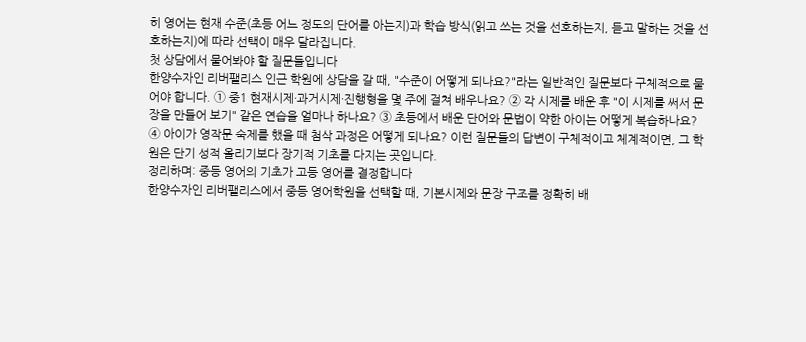히 영어는 현재 수준(초등 어느 정도의 단어를 아는지)과 학습 방식(읽고 쓰는 것을 선호하는지, 듣고 말하는 것을 선호하는지)에 따라 선택이 매우 달라집니다.
첫 상담에서 물어봐야 할 질문들입니다
한양수자인 리버팰리스 인근 학원에 상담을 갈 때, "수준이 어떻게 되나요?"라는 일반적인 질문보다 구체적으로 물어야 합니다. ① 중1 현재시제·과거시제·진행형을 몇 주에 걸쳐 배우나요? ② 각 시제를 배운 후 "이 시제를 써서 문장을 만들어 보기" 같은 연습을 얼마나 하나요? ③ 초등에서 배운 단어와 문법이 약한 아이는 어떻게 복습하나요? ④ 아이가 영작문 숙제를 했을 때 첨삭 과정은 어떻게 되나요? 이런 질문들의 답변이 구체적이고 체계적이면, 그 학원은 단기 성적 올리기보다 장기적 기초를 다지는 곳입니다.
정리하며: 중등 영어의 기초가 고등 영어를 결정합니다
한양수자인 리버팰리스에서 중등 영어학원을 선택할 때, 기본시제와 문장 구조를 정확히 배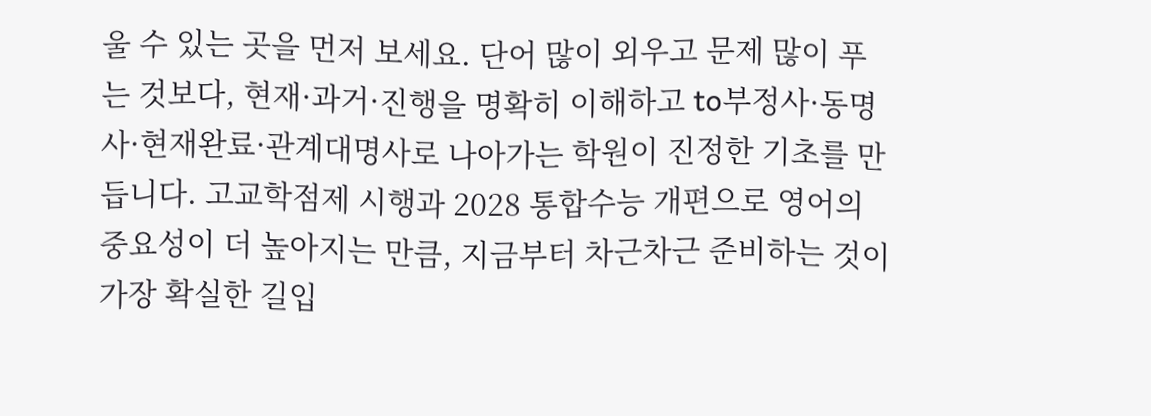울 수 있는 곳을 먼저 보세요. 단어 많이 외우고 문제 많이 푸는 것보다, 현재·과거·진행을 명확히 이해하고 to부정사·동명사·현재완료·관계대명사로 나아가는 학원이 진정한 기초를 만듭니다. 고교학점제 시행과 2028 통합수능 개편으로 영어의 중요성이 더 높아지는 만큼, 지금부터 차근차근 준비하는 것이 가장 확실한 길입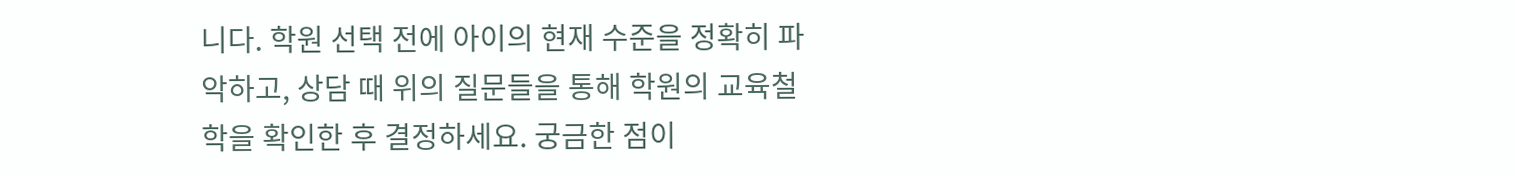니다. 학원 선택 전에 아이의 현재 수준을 정확히 파악하고, 상담 때 위의 질문들을 통해 학원의 교육철학을 확인한 후 결정하세요. 궁금한 점이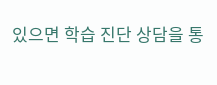있으면 학습 진단 상담을 통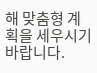해 맞춤형 계획을 세우시기 바랍니다.